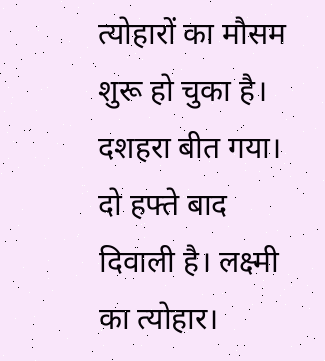त्योहारों का मौसम शुरू हो चुका है। दशहरा बीत गया। दो हफ्ते बाद दिवाली है। लक्ष्मी का त्योहार।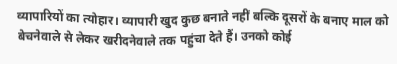व्यापारियों का त्योहार। व्यापारी खुद कुछ बनाते नहीं बल्कि दूसरों के बनाए माल को बेचनेवाले से लेकर खरीदनेवाले तक पहुंचा देते हैं। उनको कोई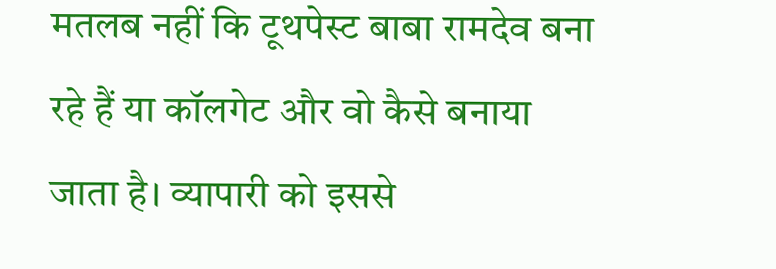मतलब नहीं कि टूथपेस्ट बाबा रामदेव बना रहे हैं या कॉलगेट और वो कैसे बनाया जाता है। व्यापारी को इससे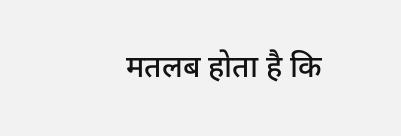मतलब होता है कि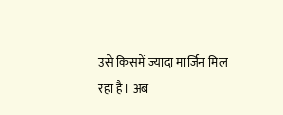उसे किसमें ज्यादा मार्जिन मिल रहा है। अब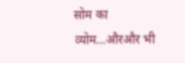सोम का व्योम…औरऔर भी